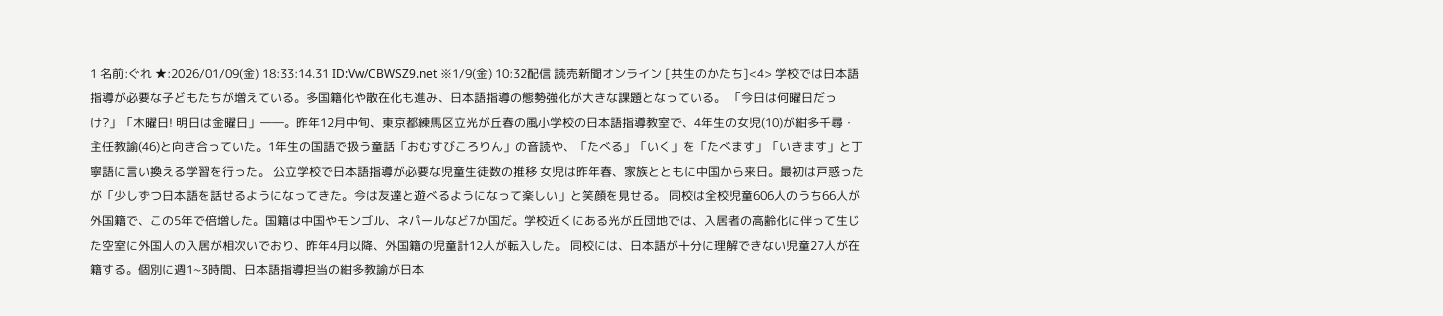1 名前:ぐれ ★:2026/01/09(金) 18:33:14.31 ID:Vw/CBWSZ9.net ※1/9(金) 10:32配信 読売新聞オンライン [共生のかたち]<4> 学校では日本語指導が必要な子どもたちが増えている。多国籍化や散在化も進み、日本語指導の態勢強化が大きな課題となっている。 「今日は何曜日だっけ?」「木曜日! 明日は金曜日」――。昨年12月中旬、東京都練馬区立光が丘春の風小学校の日本語指導教室で、4年生の女児(10)が紺多千尋・主任教諭(46)と向き合っていた。1年生の国語で扱う童話「おむすびころりん」の音読や、「たべる」「いく」を「たべます」「いきます」と丁寧語に言い換える学習を行った。 公立学校で日本語指導が必要な児童生徒数の推移 女児は昨年春、家族とともに中国から来日。最初は戸惑ったが「少しずつ日本語を話せるようになってきた。今は友達と遊べるようになって楽しい」と笑顔を見せる。 同校は全校児童606人のうち66人が外国籍で、この5年で倍増した。国籍は中国やモンゴル、ネパールなど7か国だ。学校近くにある光が丘団地では、入居者の高齢化に伴って生じた空室に外国人の入居が相次いでおり、昨年4月以降、外国籍の児童計12人が転入した。 同校には、日本語が十分に理解できない児童27人が在籍する。個別に週1~3時間、日本語指導担当の紺多教諭が日本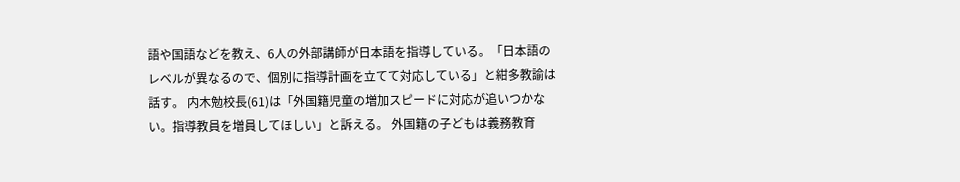語や国語などを教え、6人の外部講師が日本語を指導している。「日本語のレベルが異なるので、個別に指導計画を立てて対応している」と紺多教諭は話す。 内木勉校長(61)は「外国籍児童の増加スピードに対応が追いつかない。指導教員を増員してほしい」と訴える。 外国籍の子どもは義務教育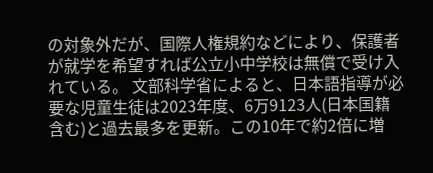の対象外だが、国際人権規約などにより、保護者が就学を希望すれば公立小中学校は無償で受け入れている。 文部科学省によると、日本語指導が必要な児童生徒は2023年度、6万9123人(日本国籍含む)と過去最多を更新。この10年で約2倍に増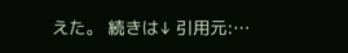えた。 続きは↓ 引用元:…